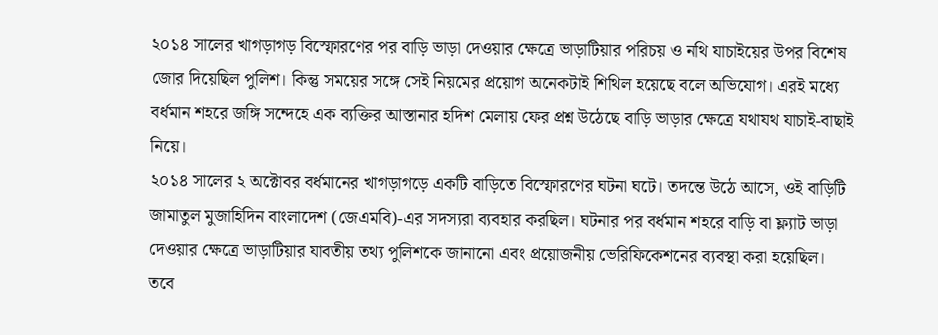২০১৪ সালের খাগড়াগড় বিস্ফোরণের পর বাড়ি ভাড়া দেওয়ার ক্ষেত্রে ভাড়াটিয়ার পরিচয় ও নথি যাচাইয়ের উপর বিশেষ জোর দিয়েছিল পুলিশ। কিন্তু সময়ের সঙ্গে সেই নিয়মের প্রয়োগ অনেকটাই শিথিল হয়েছে বলে অভিযোগ। এরই মধ্যে বর্ধমান শহরে জঙ্গি সন্দেহে এক ব্যক্তির আস্তানার হদিশ মেলায় ফের প্রশ্ন উঠেছে বাড়ি ভাড়ার ক্ষেত্রে যথাযথ যাচাই-বাছাই নিয়ে।
২০১৪ সালের ২ অক্টোবর বর্ধমানের খাগড়াগড়ে একটি বাড়িতে বিস্ফোরণের ঘটনা ঘটে। তদন্তে উঠে আসে, ওই বাড়িটি জামাতুল মুজাহিদিন বাংলাদেশ (জেএমবি)-এর সদস্যরা ব্যবহার করছিল। ঘটনার পর বর্ধমান শহরে বাড়ি বা ফ্ল্যাট ভাড়া দেওয়ার ক্ষেত্রে ভাড়াটিয়ার যাবতীয় তথ্য পুলিশকে জানানো এবং প্রয়োজনীয় ভেরিফিকেশনের ব্যবস্থা করা হয়েছিল।
তবে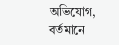অভিযোগ, বর্তমানে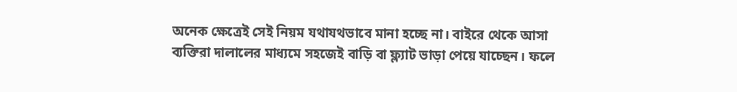অনেক ক্ষেত্রেই সেই নিয়ম যথাযথভাবে মানা হচ্ছে না। বাইরে থেকে আসা ব্যক্তিরা দালালের মাধ্যমে সহজেই বাড়ি বা ফ্ল্যাট ভাড়া পেয়ে যাচ্ছেন। ফলে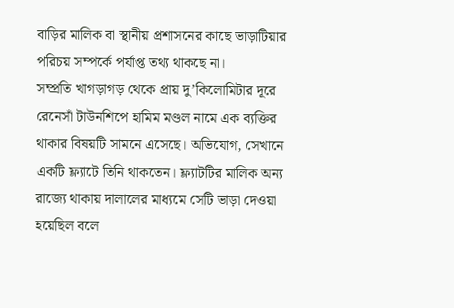বাড়ির মালিক বা স্থানীয় প্রশাসনের কাছে ভাড়াটিয়ার পরিচয় সম্পর্কে পর্যাপ্ত তথ্য থাকছে না।
সম্প্রতি খাগড়াগড় থেকে প্রায় দু’কিলোমিটার দূরে রেনেসাঁ টাউনশিপে হামিম মণ্ডল নামে এক ব্যক্তির থাকার বিষয়টি সামনে এসেছে। অভিযোগ, সেখানে একটি ফ্ল্যাটে তিনি থাকতেন। ফ্ল্যাটটির মালিক অন্য রাজ্যে থাকায় দালালের মাধ্যমে সেটি ভাড়া দেওয়া হয়েছিল বলে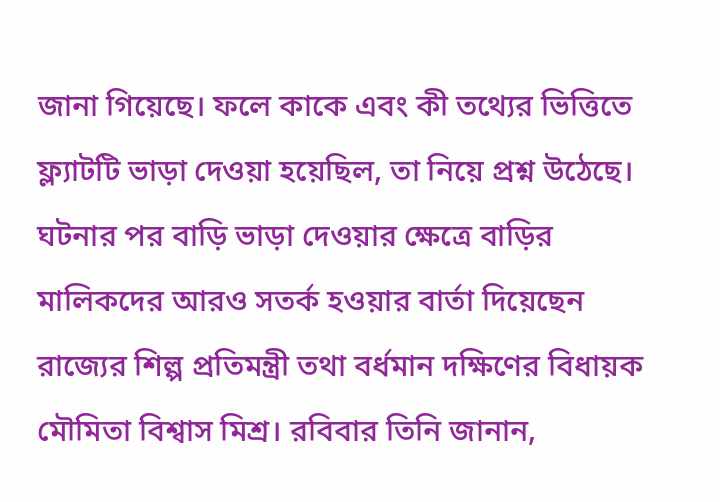জানা গিয়েছে। ফলে কাকে এবং কী তথ্যের ভিত্তিতে ফ্ল্যাটটি ভাড়া দেওয়া হয়েছিল, তা নিয়ে প্রশ্ন উঠেছে।
ঘটনার পর বাড়ি ভাড়া দেওয়ার ক্ষেত্রে বাড়ির মালিকদের আরও সতর্ক হওয়ার বার্তা দিয়েছেন রাজ্যের শিল্প প্রতিমন্ত্রী তথা বর্ধমান দক্ষিণের বিধায়ক মৌমিতা বিশ্বাস মিশ্র। রবিবার তিনি জানান,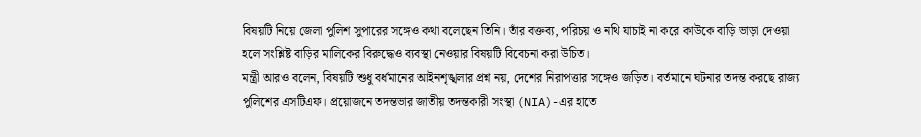বিষয়টি নিয়ে জেলা পুলিশ সুপারের সঙ্গেও কথা বলেছেন তিনি। তাঁর বক্তব্য, পরিচয় ও নথি যাচাই না করে কাউকে বাড়ি ভাড়া দেওয়া হলে সংশ্লিষ্ট বাড়ির মালিকের বিরুদ্ধেও ব্যবস্থা নেওয়ার বিষয়টি বিবেচনা করা উচিত।
মন্ত্রী আরও বলেন, বিষয়টি শুধু বর্ধমানের আইনশৃঙ্খলার প্রশ্ন নয়, দেশের নিরাপত্তার সঙ্গেও জড়িত। বর্তমানে ঘটনার তদন্ত করছে রাজ্য পুলিশের এসটিএফ। প্রয়োজনে তদন্তভার জাতীয় তদন্তকারী সংস্থা (NIA)-এর হাতে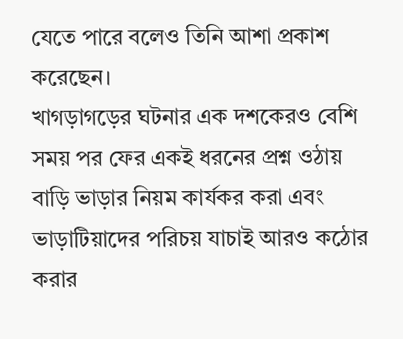যেতে পারে বলেও তিনি আশা প্রকাশ করেছেন।
খাগড়াগড়ের ঘটনার এক দশকেরও বেশি সময় পর ফের একই ধরনের প্রশ্ন ওঠায় বাড়ি ভাড়ার নিয়ম কার্যকর করা এবং ভাড়াটিয়াদের পরিচয় যাচাই আরও কঠোর করার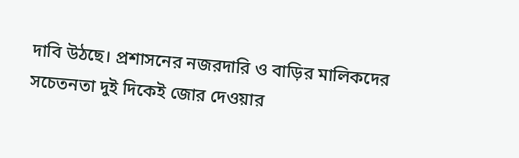দাবি উঠছে। প্রশাসনের নজরদারি ও বাড়ির মালিকদের সচেতনতা দুই দিকেই জোর দেওয়ার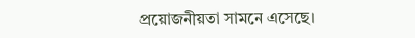প্রয়োজনীয়তা সামনে এসেছে।